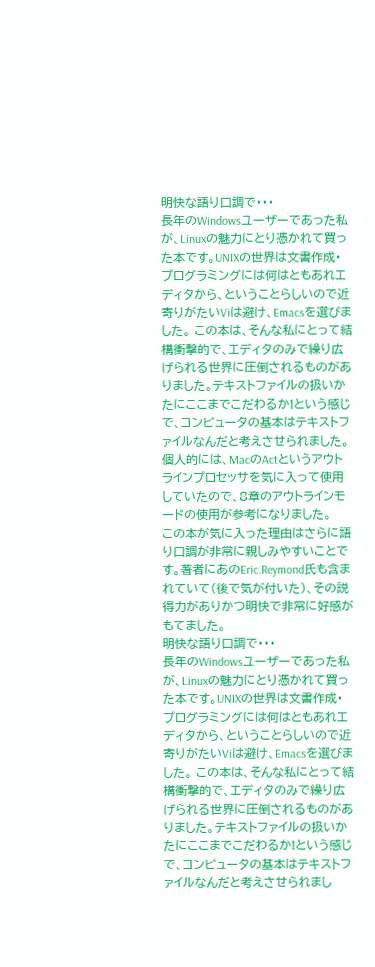明快な語り口調で・・・
長年のWindowsユーザーであった私が、Linuxの魅力にとり憑かれて買った本です。UNIXの世界は文書作成・プログラミングには何はともあれエディタから、ということらしいので近寄りがたいViは避け、Emacsを選びました。 この本は、そんな私にとって結構衝撃的で、エディタのみで繰り広げられる世界に圧倒されるものがありました。テキストファイルの扱いかたにここまでこだわるか!という感じで、コンピュータの基本はテキストファイルなんだと考えさせられました。個人的には、MacのActというアウトラインプロセッサを気に入って使用していたので、8章のアウトラインモードの使用が参考になりました。
この本が気に入った理由はさらに語り口調が非常に親しみやすいことです。著者にあのEric.Reymond氏も含まれていて(後で気が付いた)、その説得力がありかつ明快で非常に好感がもてました。
明快な語り口調で・・・
長年のWindowsユーザーであった私が、Linuxの魅力にとり憑かれて買った本です。UNIXの世界は文書作成・プログラミングには何はともあれエディタから、ということらしいので近寄りがたいViは避け、Emacsを選びました。 この本は、そんな私にとって結構衝撃的で、エディタのみで繰り広げられる世界に圧倒されるものがありました。テキストファイルの扱いかたにここまでこだわるか!という感じで、コンピュータの基本はテキストファイルなんだと考えさせられまし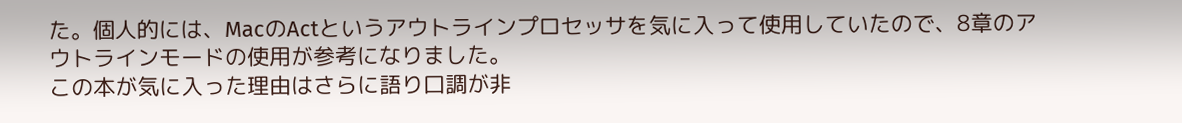た。個人的には、MacのActというアウトラインプロセッサを気に入って使用していたので、8章のアウトラインモードの使用が参考になりました。
この本が気に入った理由はさらに語り口調が非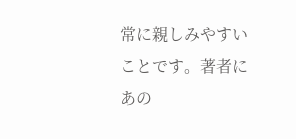常に親しみやすいことです。著者にあの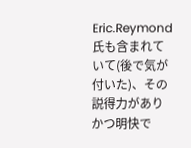Eric.Reymond氏も含まれていて(後で気が付いた)、その説得力がありかつ明快で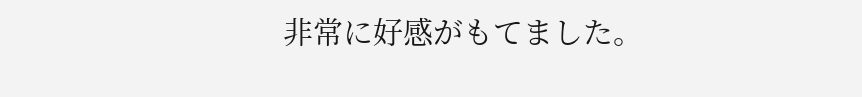非常に好感がもてました。